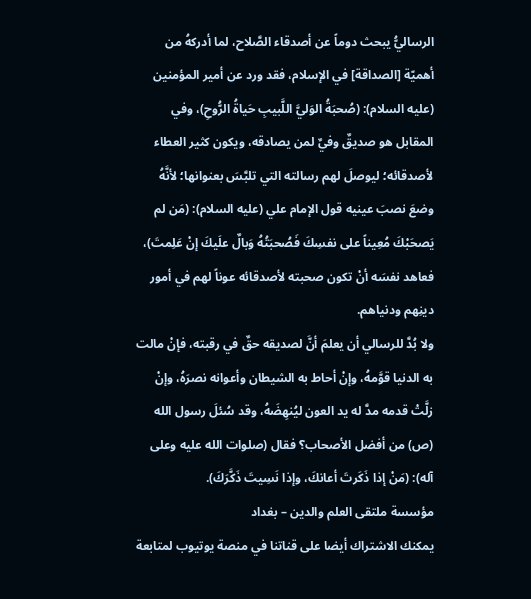الرساليُّ يبحث دوماً عن أصدقاء الصَّلاح، لما أدركهُ من أهميّة [الصداقة] في الإسلام، فقد ورد عن أمير المؤمنين (عليه السلام): (صُحبَةُ الوَليَّ اللَّبيبِ حَياةُ الرُّوحِ)، وفي المقابل هو صديقٌ وفيٌ لمن يصادقه، ويكون كثير العطاء لأصدقائه؛ ليوصلَ لهم رسالته التي تلبَّسَ بعنوانها؛ لأنَّهُ وضعَ نصبَ عينيه قول الإمام علي (عليه السلام): (مَن لم يَصحَبْكَ مُعِيناً على نفسِكَ فَصُحبَتُهُ وَبالٌ علَيكَ إنْ عَلِمتَ)، فعاهد نفسَه أنْ تكون صحبته لأصدقائه عوناً لهم في أمور دينِهم ودنياهم.
ولا بُدَّ للرسالي أن يعلمَ أنَّ لصديقه حقٌ في رقبته، فإنْ مالت به الدنيا قوَّمهُ، وإنْ أحاط به الشيطان وأعوانه نصرَهُ، وإنْ زلَّتْ قدمه مدَّ له يد العون ليُنهِضَهُ، وقد سُئلَ رسول الله (ص) من أفضل الأصحاب؟ فقال (صلوات الله عليه وعلى آله): (مَنْ إذا ذَكَرتَ أعانكَ، وإذا نَسِيتَ ذَكَّرَكَ).
مؤسسة ملتقى العلم والدين – بغداد
يمكنك الاشتراك أيضا على قناتنا في منصة يوتيوب لمتابعة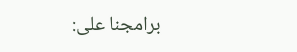برامجنا على: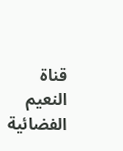قناة النعيم الفضائية